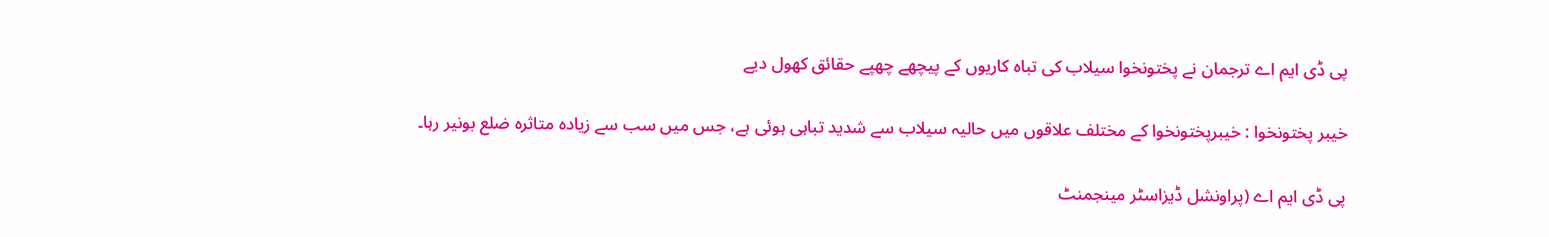پی ڈی ایم اے ترجمان نے پختونخوا سیلاب کی تباہ کاریوں کے پیچھے چھپے حقائق کھول دیے

خیبر پختونخوا : خیبرپختونخوا کے مختلف علاقوں میں حالیہ سیلاب سے شدید تباہی ہوئی ہے، جس میں سب سے زیادہ متاثرہ ضلع بونیر رہا۔

پی ڈی ایم اے (پراونشل ڈیزاسٹر مینجمنٹ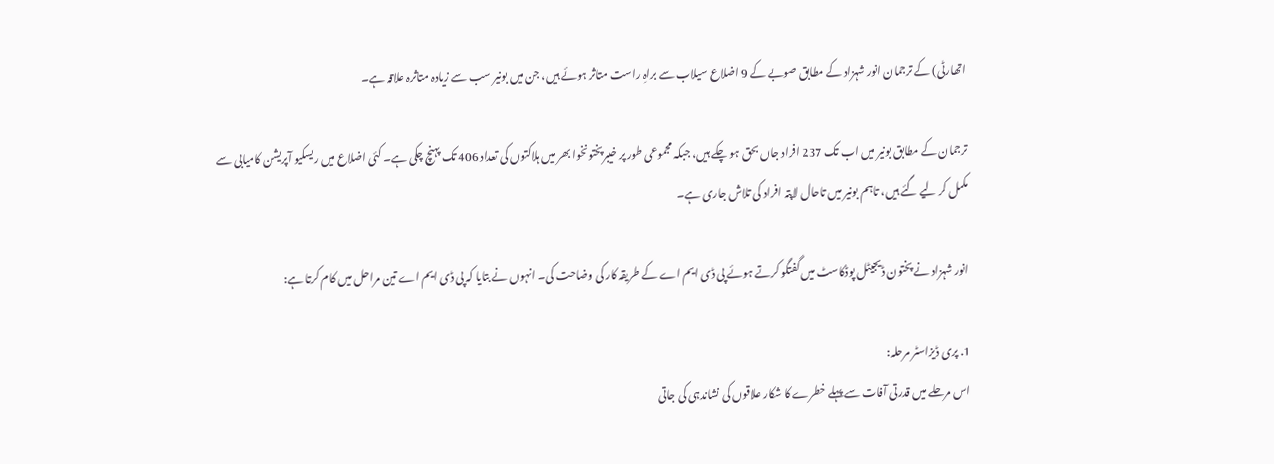اتھارٹی) کے ترجمان انور شہزاد کے مطابق صوبے کے 9 اضلاع سیلاب سے براہِ راست متاثر ہوئے ہیں، جن میں بونیر سب سے زیادہ متاثرہ علاقہ ہے۔

ترجمان کے مطابق بونیر میں اب تک 237 افراد جاں بحق ہو چکے ہیں، جبکہ مجموعی طور پر خیبرپختونخوا بھر میں ہلاکتوں کی تعداد 406 تک پہنچ چکی ہے۔ کئی اضلاع میں ریسکیو آپریشن کامیابی سے مکمل کر لیے گئے ہیں، تاہم بونیر میں تاحال لاپتہ افراد کی تلاش جاری ہے۔

انور شہزاد نے پختون ڈیجیٹل پوڈکاسٹ میں گفتگو کرتے ہوئے پی ڈی ایم اے کے طریقہ کار کی وضاحت کی۔ انہوں نے بتایا کہ پی ڈی ایم اے تین مراحل میں کام کرتا ہے:

1. پری ڈیزاسٹر مرحلہ:
اس مرحلے میں قدرتی آفات سے پہلے خطرے کا شکار علاقوں کی نشاندہی کی جاتی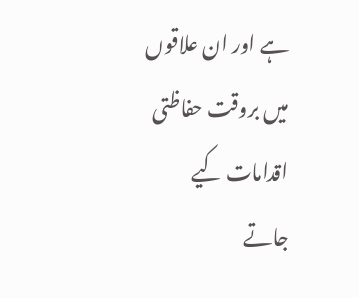ہے اور ان علاقوں میں بروقت حفاظتی اقدامات کیے جاتے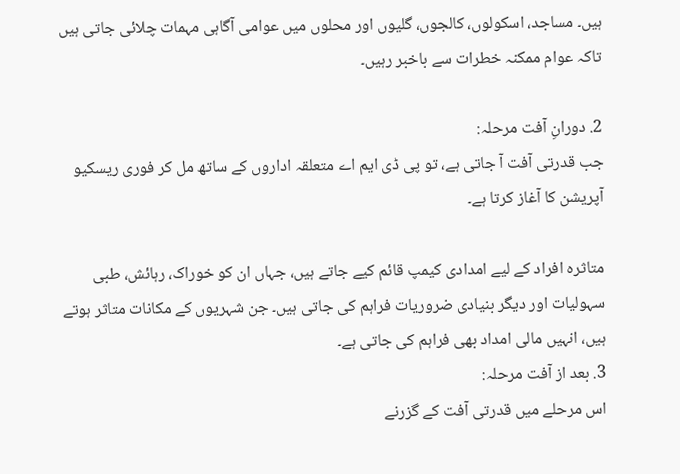ہیں۔ مساجد، اسکولوں، کالجوں، گلیوں اور محلوں میں عوامی آگاہی مہمات چلائی جاتی ہیں تاکہ عوام ممکنہ خطرات سے باخبر رہیں۔

2. دورانِ آفت مرحلہ:
جب قدرتی آفت آ جاتی ہے، تو پی ڈی ایم اے متعلقہ اداروں کے ساتھ مل کر فوری ریسکیو آپریشن کا آغاز کرتا ہے۔

متاثرہ افراد کے لیے امدادی کیمپ قائم کیے جاتے ہیں، جہاں ان کو خوراک، رہائش، طبی سہولیات اور دیگر بنیادی ضروریات فراہم کی جاتی ہیں۔ جن شہریوں کے مکانات متاثر ہوتے ہیں، انہیں مالی امداد بھی فراہم کی جاتی ہے۔
3. بعد از آفت مرحلہ:
اس مرحلے میں قدرتی آفت کے گزرنے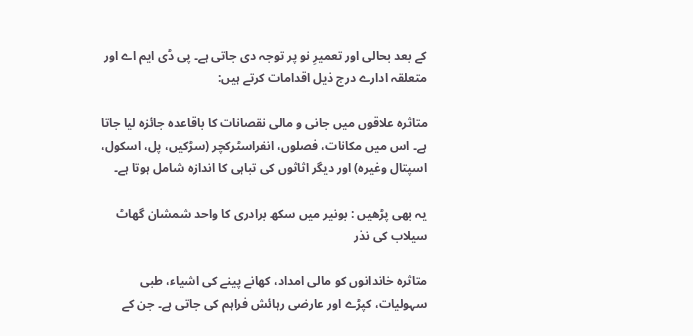کے بعد بحالی اور تعمیرِ نو پر توجہ دی جاتی ہے۔ پی ڈی ایم اے اور متعلقہ ادارے درج ذیل اقدامات کرتے ہیں:

متاثرہ علاقوں میں جانی و مالی نقصانات کا باقاعدہ جائزہ لیا جاتا ہے۔ اس میں مکانات، فصلوں، انفراسٹرکچر (سڑکیں، پل، اسکول، اسپتال وغیرہ) اور دیگر اثاثوں کی تباہی کا اندازہ شامل ہوتا ہے۔

یہ بھی پڑھیں : بونیر میں سکھ برادری کا واحد شمشان گھاٹ سیلاب کی نذر

متاثرہ خاندانوں کو مالی امداد، کھانے پینے کی اشیاء، طبی سہولیات، کپڑے اور عارضی رہائش فراہم کی جاتی ہے۔ جن کے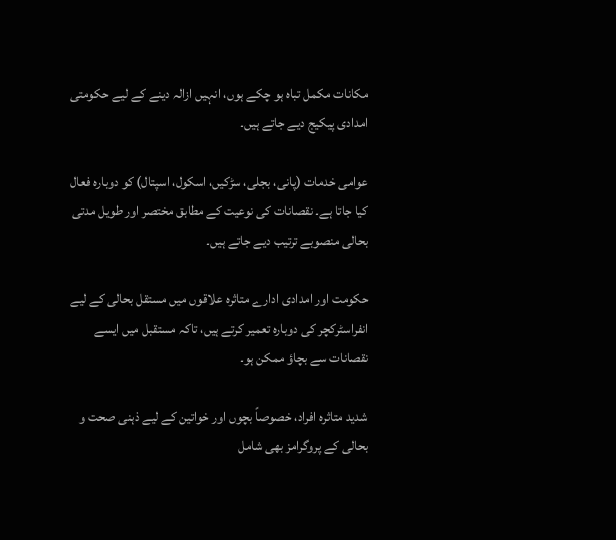مکانات مکمل تباہ ہو چکے ہوں، انہیں ازالہ دینے کے لیے حکومتی امدادی پیکیج دیے جاتے ہیں۔

عوامی خدمات (پانی، بجلی، سڑکیں، اسکول، اسپتال) کو دوبارہ فعال کیا جاتا ہے۔ نقصانات کی نوعیت کے مطابق مختصر اور طویل مدتی بحالی منصوبے ترتیب دیے جاتے ہیں۔

حکومت اور امدادی ادارے متاثرہ علاقوں میں مستقل بحالی کے لیے انفراسٹرکچر کی دوبارہ تعمیر کرتے ہیں، تاکہ مستقبل میں ایسے نقصانات سے بچاؤ ممکن ہو۔

شدید متاثرہ افراد، خصوصاً بچوں اور خواتین کے لیے ذہنی صحت و بحالی کے پروگرامز بھی شامل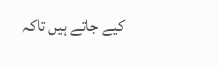کیے جاتے ہیں تاکہ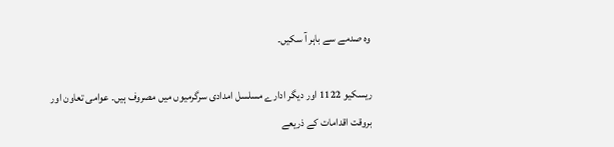وہ صدمے سے باہر آ سکیں۔

ریسکیو 1122 اور دیگر ادارے مسلسل امدادی سرگرمیوں میں مصروف ہیں۔ عوامی تعاون اور بروقت اقدامات کے ذریعے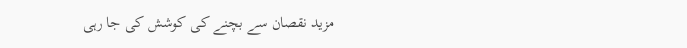مزید نقصان سے بچنے کی کوشش کی جا رہی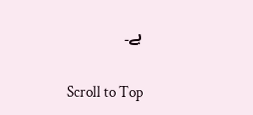ہے۔

Scroll to Top